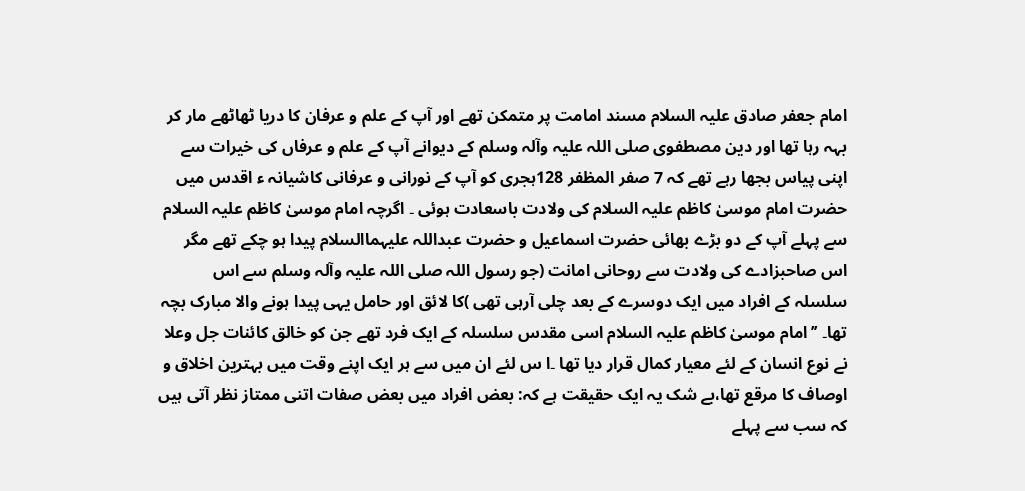امام جعفر صادق علیہ السلام مسند امامت پر متمکن تھے اور آپ کے علم و عرفان کا دریا ٹھاٹھے مار کر بہہ رہا تھا اور دین مصطفوی صلی اللہ علیہ وآلہ وسلم کے دیوانے آپ کے علم و عرفاں کی خیرات سے اپنی پیاس بجھا رہے تھے کہ 7 صفر المظفر 128ہجری کو آپ کے نورانی و عرفانی کاشیانہ ء اقدس میں حضرت امام موسیٰ کاظم علیہ السلام کی ولادت باسعادت ہوئی ۔ اگرچہ امام موسیٰ کاظم علیہ السلام سے پہلے آپ کے دو بڑے بھائی حضرت اسماعیل و حضرت عبداللہ علیہماالسلام پیدا ہو چکے تھے مگر اس صاحبزادے کی ولادت سے روحانی امانت (جو رسول اللہ صلی اللہ علیہ وآلہ وسلم سے اس سلسلہ کے افراد میں ایک دوسرے کے بعد چلی آرہی تھی )کا لائق اور حامل یہی پیدا ہونے والا مبارک بچہ تھا۔ ’’امام موسیٰ کاظم علیہ السلام اسی مقدس سلسلہ کے ایک فرد تھے جن کو خالق کائنات جل وعلا نے نوع انسان کے لئے معیار کمال قرار دیا تھا ۔ا س لئے ان میں سے ہر ایک اپنے وقت میں بہترین اخلاق و اوصاف کا مرقع تھا،بے شک یہ ایک حقیقت ہے کہ: بعض افراد میں بعض صفات اتنی ممتاز نظر آتی ہیں کہ سب سے پہلے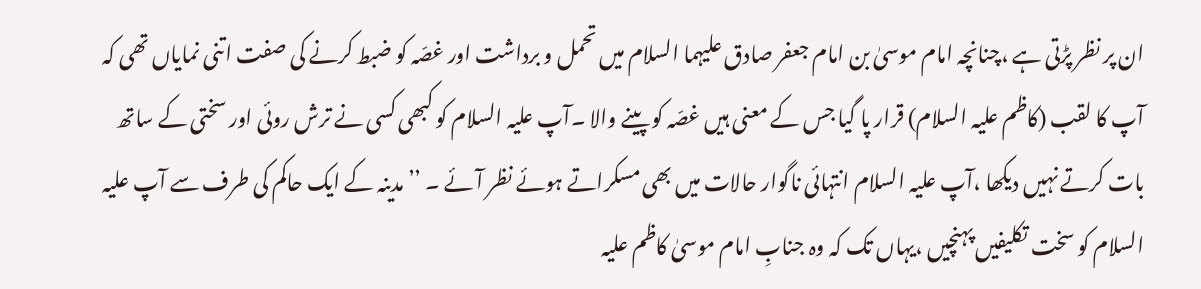ان پر نظر پڑتی ہے ،چنانچہ امام موسیٰ بن امام جعفر صادق علیہما السلام میں تحمل و برداشت اور غصّہ کو ضبط کرنے کی صفت اتنی نمایاں تھی کہ آپ کا لقب (کاظم علیہ السلام) قرار پا گیا جس کے معنی ہیں غصّہ کو پینے والا ۔آپ علیہ السلام کو کبھی کسی نے ترش روئی اور سختی کے ساتھ بات کرتے نہیں دیکھا ،آپ علیہ السلام انتہائی ناگوار حالات میں بھی مسکراتے ہوئے نظر آئے ۔ ’’ مدینہ کے ایک حاکم کی طرف سے آپ علیہ السلام کو سخت تکلیفیں پہنچیں ،یہاں تک کہ وہ جنابِ امام موسیٰ کاظم علیہ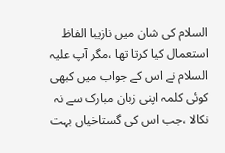السلام کی شان میں نازیبا الفاظ استعمال کیا کرتا تھا ،مگر آپ علیہ السلام نے اس کے جواب میں کبھی کوئی کلمہ اپنی زبان مبارک سے نہ نکالا ،جب اس کی گستاخیاں بہت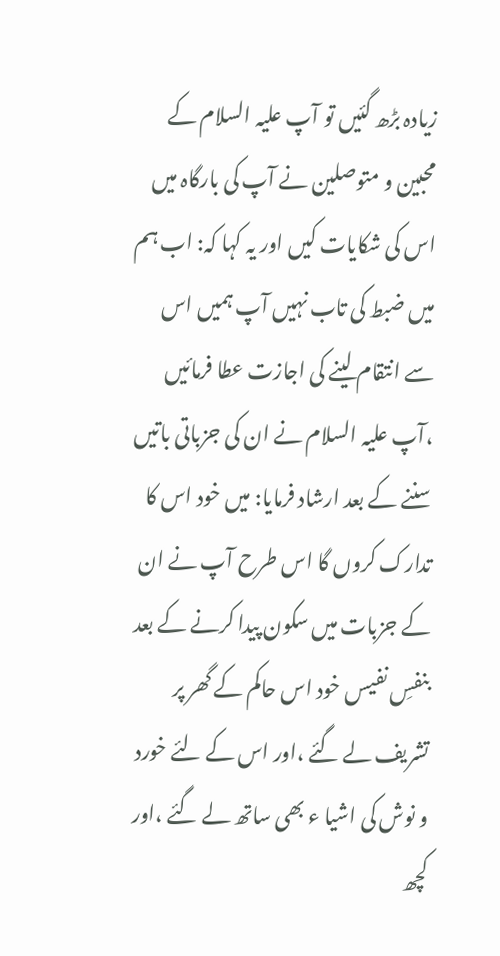زیادہ بڑھ گئیں تو آپ علیہ السلام کے محبین و متوصلین نے آپ کی بارگاہ میں اس کی شکایات کیں اور یہ کہا کہ: اب ہم میں ضبط کی تاب نہیں آپ ہمیں اس سے انتقام لینے کی اجازت عطا فرمائیں ،آپ علیہ السلام نے ان کی جزباتی باتیں سننے کے بعد ارشاد فرمایا: میں خود اس کا تدارک کروں گا اس طرح آپ نے ان کے جزبات میں سکون پیدا کرنے کے بعد بنفسِ نفیس خود اس حاکم کے گھر پر تشریف لے گئے ،اور اس کے لئے خورد و نوش کی اشیا ء بھی ساتھ لے گئے ،اور کچھ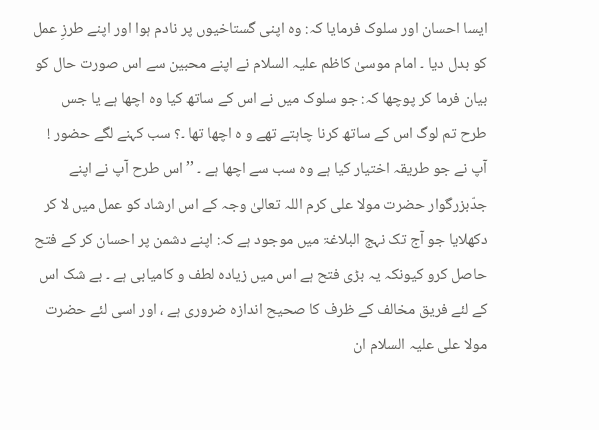ایسا احسان اور سلوک فرمایا کہ: وہ اپنی گستاخیوں پر نادم ہوا اور اپنے طرزِ عمل کو بدل دیا ۔ امام موسیٰ کاظم علیہ السلام نے اپنے محبین سے اس صورت حال کو بیان فرما کر پوچھا کہ: جو سلوک میں نے اس کے ساتھ کیا وہ اچھا ہے یا جس طرح تم لوگ اس کے ساتھ کرنا چاہتے تھے و ہ اچھا تھا ۔؟ سب کہنے لگے حضور ! آپ نے جو طریقہ اختیار کیا ہے وہ سب سے اچھا ہے ۔ ’’اس طرح آپ نے اپنے جدّبزرگوار حضرت مولا علی کرم اللہ تعالیٰ وجہ کے اس ارشاد کو عمل میں لا کر دکھلایا جو آج تک نہج البلاغۃ میں موجود ہے کہ: اپنے دشمن پر احسان کر کے فتح حاصل کرو کیونکہ یہ بڑی فتح ہے اس میں زیادہ لطف و کامیابی ہے ۔ بے شک اس کے لئے فریق مخالف کے ظرف کا صحیح اندازہ ضروری ہے ، اور اسی لئے حضرت مولا علی علیہ السلام ان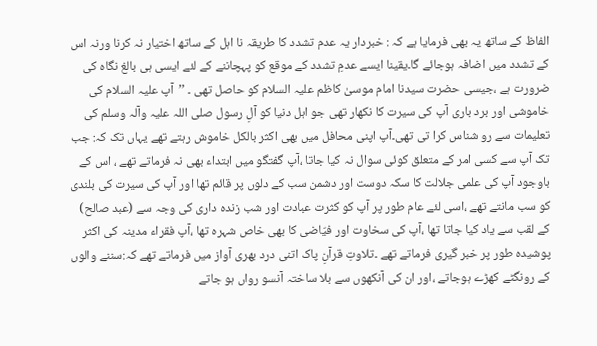الفاظ کے ساتھ یہ بھی فرمایا ہے کہ : خبردار یہ عدم تشدد کا طریقہ نا اہل کے ساتھ اختیار نہ کرنا ورنہ اس کے تشدد میں اضافہ ہوجائے گا۔یقینا ایسے عدمِ تشدد کے موقع کو پہچاننے کے لئے ایسی ہی بالغ نگاہ کی ضرورت ہے ،جیسی حضرت سیدنا امام موسیٰ کاظم علیہ السلام کو حاصل تھی ۔ ’’آپ علیہ السلام کی خاموشی اور برد باری آپ کی سیرت کا نکھار تھی جو اہل دنیا کو آلِ رسول صلی اللہ علیہ وآلہ وسلم کی تعلیمات سے رو شناس کرا تی تھی۔آپ اپنی محافل میں بھی اکثر بالکل خاموش رہتے تھے یہاں تک کہ: جب تک آپ سے کسی امر کے متعلق کوئی سوال نہ کیا جاتا ،آپ گفتگو میں ابتداء بھی نہ فرماتے تھے ، اس کے باوجود آپ کی علمی جلالت کا سکہ دوست اور دشمن سب کے دلوں پر قائم تھا اور آپ کی سیرت کی بلندی کو سب مانتے تھے ،اسی لئے عام طور پر آپ کو کثرت عبادت اور شب زندہ داری کی وجہ سے (عبد صالح) کے لقب سے یاد کیا جاتا تھا ،آپ کی سخاوت اور فیّاضی کا بھی خاص شہرہ تھا ،آپ فقراء مدینہ کی اکثر پوشیدہ طور پر خبر گیری فرماتے تھے ۔تلاوتِ قرآنِ پاک اتنی درد بھری آواز میں فرماتے تھے کہ:سننے والوں کے رونگٹے کھڑے ہوجاتے ،اور ان کی آنکھوں سے بلا ساختہ آنسو رواں ہو جاتے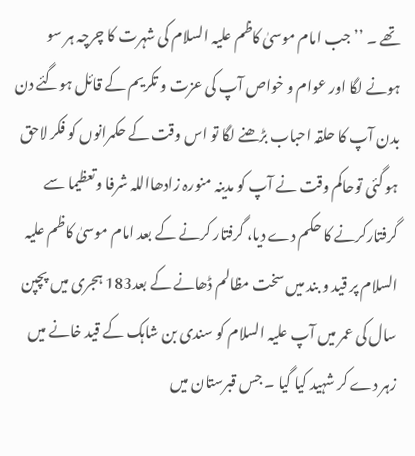تھے ۔ ’’جب امام موسیٰ کاظم علیہ السلام کی شہرت کا چرچہ ہر سو ہونے لگا اور عوام و خواص آپ کی عزت و تکریم کے قائل ہوگئے دن بدن آپ کا حلقہ احباب بڑھنے لگا تو اس وقت کے حکمرانوں کو فکر لاحق ہو گئی توحاکم وقت نے آپ کو مدینہ منورہ زادھااللہ شرفا وتعظیما سے گرفتارکرنے کا حکم دے دیا، گرفتار کرنے کے بعد امام موسیٰ کاظم علیہ السلام پر قید و بند میں سخت مظالم ڈھانے کے بعد183 ہجری میں پچپن سال کی عمر میں آپ علیہ السلام کو سندی بن شاہک کے قید خانے میں زہر دے کر شہید کیا گیا ۔ جس قبرستان میں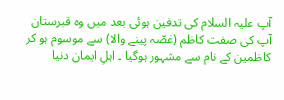آپ علیہ السلام کی تدفین ہوئی بعد میں وہ قبرستان آپ کی صفت کاظم (غصّہ پینے والا) سے موسوم ہو کر کاظمین کے نام سے مشہور ہوگیا ۔ اہلِ ایمان دنیا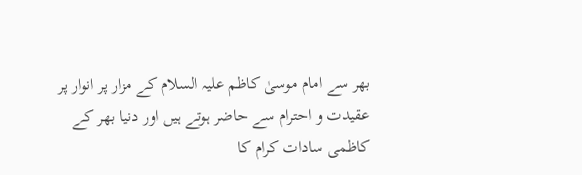بھر سے امام موسیٰ کاظم علیہ السلام کے مزار پر انوار پر عقیدت و احترام سے حاضر ہوتے ہیں اور دنیا بھر کے کاظمی سادات کرام کا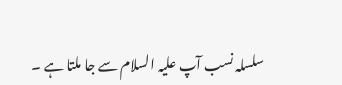سلسلہ نسب آپ علیہ السلام سے جا ملتا ہے ۔